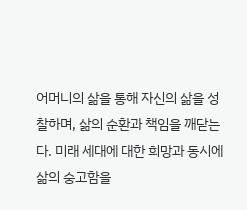어머니의 삶을 통해 자신의 삶을 성찰하며, 삶의 순환과 책임을 깨닫는다. 미래 세대에 대한 희망과 동시에 삶의 숭고함을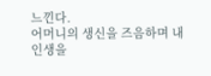느낀다.
어머니의 생신을 즈음하며 내 인생을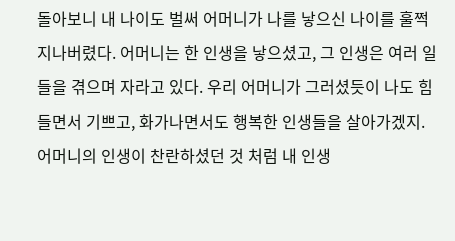돌아보니 내 나이도 벌써 어머니가 나를 낳으신 나이를 훌쩍 지나버렸다. 어머니는 한 인생을 낳으셨고, 그 인생은 여러 일들을 겪으며 자라고 있다. 우리 어머니가 그러셨듯이 나도 힘들면서 기쁘고, 화가나면서도 행복한 인생들을 살아가겠지. 어머니의 인생이 찬란하셨던 것 처럼 내 인생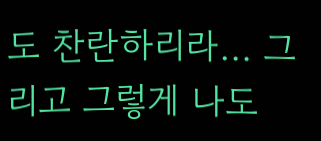도 찬란하리라… 그리고 그렇게 나도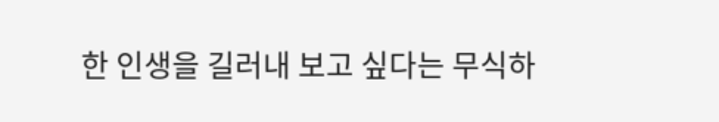한 인생을 길러내 보고 싶다는 무식하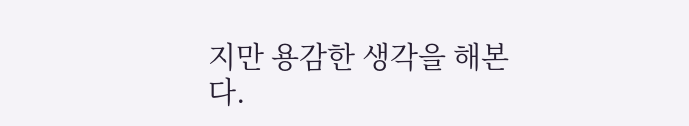지만 용감한 생각을 해본다.